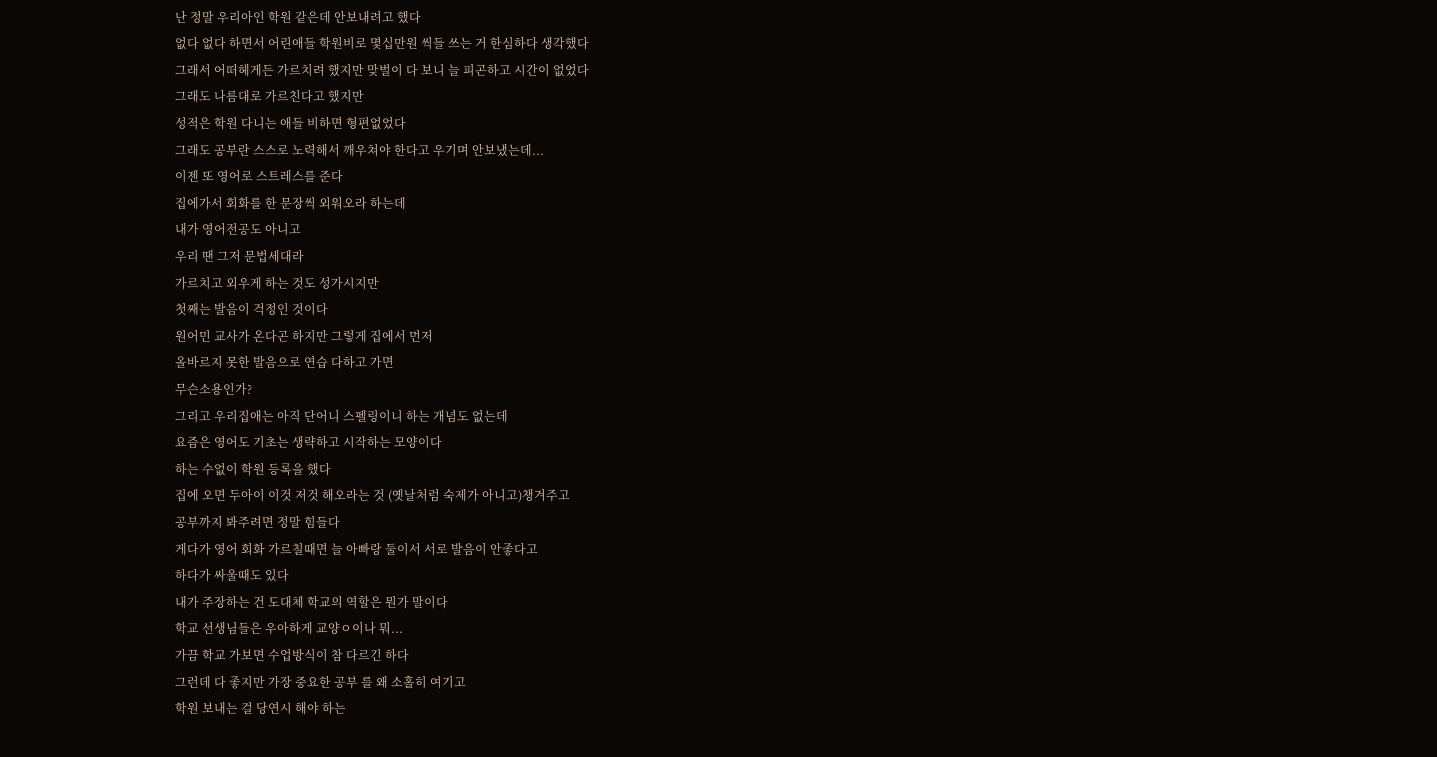난 정말 우리아인 학원 같은데 안보내려고 했다
없다 없다 하면서 어린애들 학원비로 몇십만원 씩들 쓰는 거 한심하다 생각했다
그래서 어떠헤게든 가르치려 했지만 맞벌이 다 보니 늘 피곤하고 시간이 없었다
그래도 나름대로 가르친다고 했지만
성적은 학원 다니는 애들 비하면 형편없었다
그래도 공부란 스스로 노력해서 깨우쳐야 한다고 우기며 안보냈는데...
이젠 또 영어로 스트레스를 준다
집에가서 회화를 한 문장씩 외워오라 하는데
내가 영어전공도 아니고
우리 땐 그저 문법세대라
가르치고 외우게 하는 것도 성가시지만
첫째는 발음이 걱정인 것이다
원어민 교사가 온다곤 하지만 그렇게 집에서 먼저
올바르지 못한 발음으로 연습 다하고 가면
무슨소용인가?
그리고 우리집애는 아직 단어니 스펠링이니 하는 개념도 없는데
요즘은 영어도 기초는 생략하고 시작하는 모양이다
하는 수없이 학원 등록을 했다
집에 오면 두아이 이것 저것 해오라는 것 (옛날처럼 숙제가 아니고)챙겨주고
공부까지 봐주려면 정말 힘들다
게다가 영어 회화 가르칠때면 늘 아빠랑 둘이서 서로 발음이 안좋다고
하다가 싸울때도 있다
내가 주장하는 건 도대체 학교의 역할은 뭔가 말이다
학교 선생님들은 우아하게 교양ㅇ이나 뭐...
가끔 학교 가보면 수업방식이 참 다르긴 하다
그런데 다 좋지만 가장 중요한 공부 를 왜 소홀히 여기고
학원 보내는 걸 당연시 해야 하는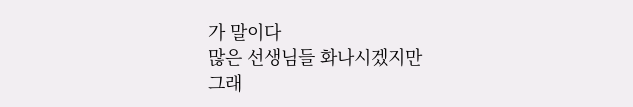가 말이다
많은 선생님들 화나시겠지만
그래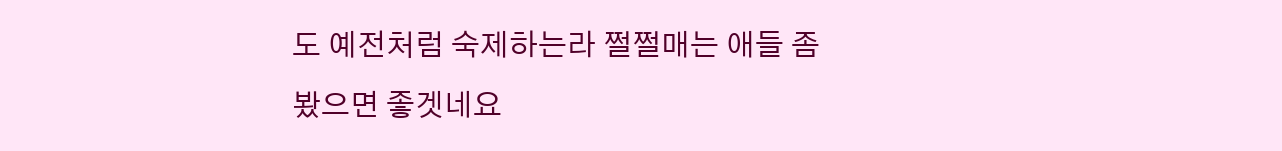도 예전처럼 숙제하는라 쩔쩔매는 애들 좀 봤으면 좋겟네요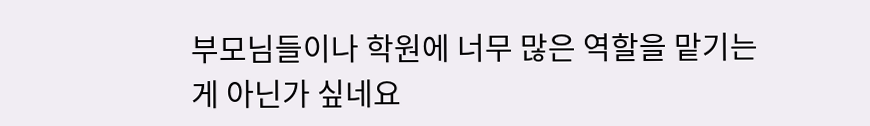부모님들이나 학원에 너무 많은 역할을 맡기는 게 아닌가 싶네요